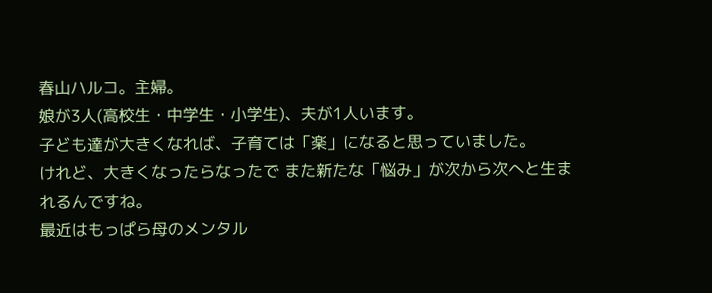春山ハルコ。主婦。
娘が3人(高校生・中学生・小学生)、夫が1人います。
子ども達が大きくなれば、子育ては「楽」になると思っていました。
けれど、大きくなったらなったで また新たな「悩み」が次から次へと生まれるんですね。
最近はもっぱら母のメンタル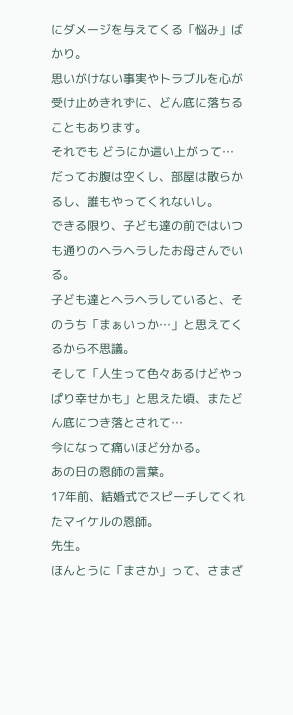にダメージを与えてくる「悩み」ばかり。
思いがけない事実やトラブルを心が受け止めきれずに、どん底に落ちることもあります。
それでも どうにか這い上がって…
だってお腹は空くし、部屋は散らかるし、誰もやってくれないし。
できる限り、子ども達の前ではいつも通りのヘラヘラしたお母さんでいる。
子ども達とヘラヘラしていると、そのうち「まぁいっか…」と思えてくるから不思議。
そして「人生って色々あるけどやっぱり幸せかも」と思えた頃、またどん底につき落とされて…
今になって痛いほど分かる。
あの日の恩師の言葉。
17年前、結婚式でスピーチしてくれたマイケルの恩師。
先生。
ほんとうに「まさか」って、さまざ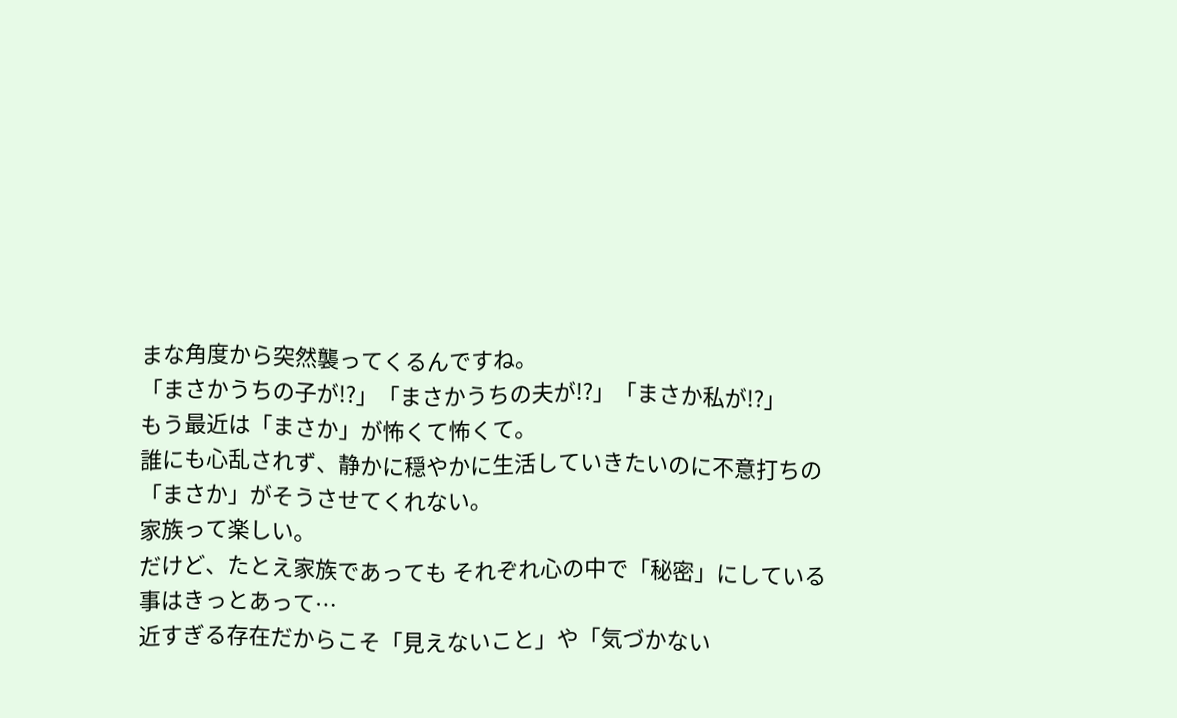まな角度から突然襲ってくるんですね。
「まさかうちの子が!?」「まさかうちの夫が!?」「まさか私が!?」
もう最近は「まさか」が怖くて怖くて。
誰にも心乱されず、静かに穏やかに生活していきたいのに不意打ちの「まさか」がそうさせてくれない。
家族って楽しい。
だけど、たとえ家族であっても それぞれ心の中で「秘密」にしている事はきっとあって…
近すぎる存在だからこそ「見えないこと」や「気づかない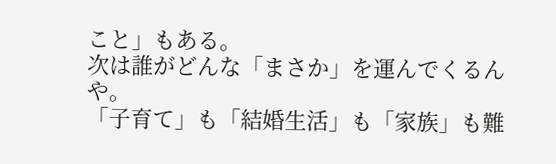こと」もある。
次は誰がどんな「まさか」を運んでくるんや。
「子育て」も「結婚生活」も「家族」も難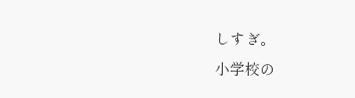しすぎ。
小学校の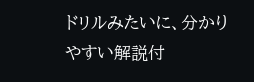ドリルみたいに、分かりやすい解説付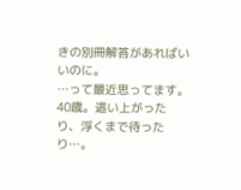きの別冊解答があればいいのに。
…って最近思ってます。
40歳。這い上がったり、浮くまで待ったり…。